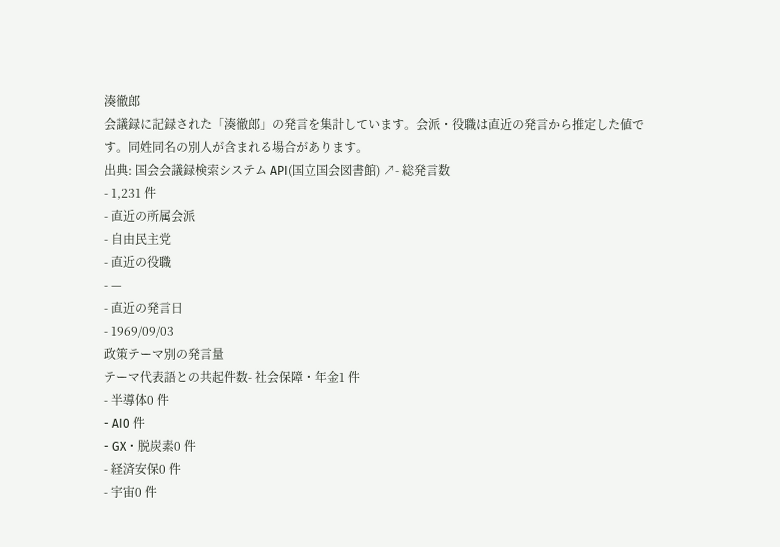湊徹郎
会議録に記録された「湊徹郎」の発言を集計しています。会派・役職は直近の発言から推定した値です。同姓同名の別人が含まれる場合があります。
出典: 国会会議録検索システム API(国立国会図書館) ↗- 総発言数
- 1,231 件
- 直近の所属会派
- 自由民主党
- 直近の役職
- —
- 直近の発言日
- 1969/09/03
政策テーマ別の発言量
テーマ代表語との共起件数- 社会保障・年金1 件
- 半導体0 件
- AI0 件
- GX・脱炭素0 件
- 経済安保0 件
- 宇宙0 件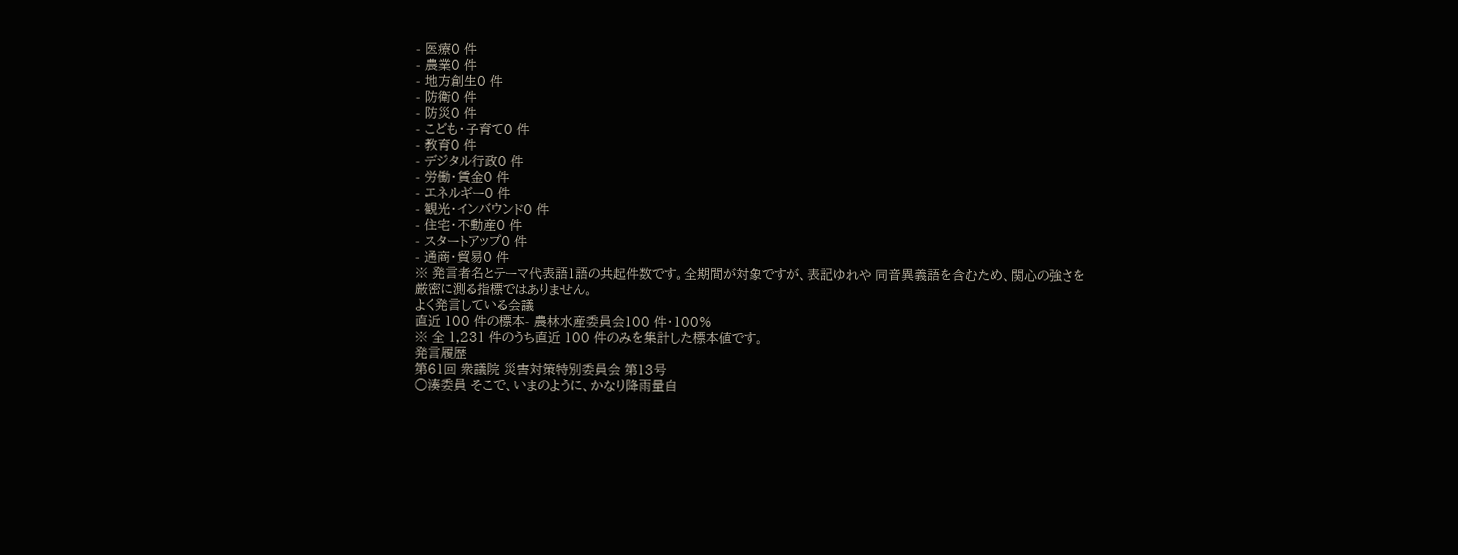- 医療0 件
- 農業0 件
- 地方創生0 件
- 防衛0 件
- 防災0 件
- こども・子育て0 件
- 教育0 件
- デジタル行政0 件
- 労働・賃金0 件
- エネルギー0 件
- 観光・インバウンド0 件
- 住宅・不動産0 件
- スタートアップ0 件
- 通商・貿易0 件
※ 発言者名とテーマ代表語1語の共起件数です。全期間が対象ですが、表記ゆれや 同音異義語を含むため、関心の強さを厳密に測る指標ではありません。
よく発言している会議
直近 100 件の標本- 農林水産委員会100 件・100%
※ 全 1,231 件のうち直近 100 件のみを集計した標本値です。
発言履歴
第61回 衆議院 災害対策特別委員会 第13号
○湊委員 そこで、いまのように、かなり降雨量自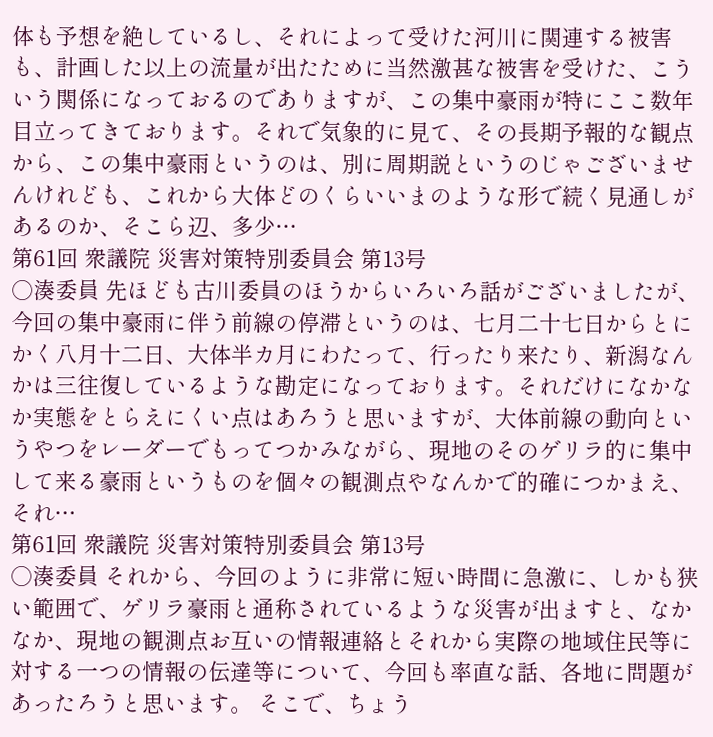体も予想を絶しているし、それによって受けた河川に関連する被害も、計画した以上の流量が出たために当然激甚な被害を受けた、こういう関係になっておるのでありますが、この集中豪雨が特にここ数年目立ってきております。それで気象的に見て、その長期予報的な観点から、この集中豪雨というのは、別に周期説というのじゃございませんけれども、これから大体どのくらいいまのような形で続く見通しがあるのか、そこら辺、多少…
第61回 衆議院 災害対策特別委員会 第13号
○湊委員 先ほども古川委員のほうからいろいろ話がございましたが、今回の集中豪雨に伴う前線の停滞というのは、七月二十七日からとにかく八月十二日、大体半カ月にわたって、行ったり来たり、新潟なんかは三往復しているような勘定になっております。それだけになかなか実態をとらえにくい点はあろうと思いますが、大体前線の動向というやつをレーダーでもってつかみながら、現地のそのゲリラ的に集中して来る豪雨というものを個々の観測点やなんかで的確につかまえ、それ…
第61回 衆議院 災害対策特別委員会 第13号
○湊委員 それから、今回のように非常に短い時間に急激に、しかも狭い範囲で、ゲリラ豪雨と通称されているような災害が出ますと、なかなか、現地の観測点お互いの情報連絡とそれから実際の地域住民等に対する一つの情報の伝達等について、今回も率直な話、各地に問題があったろうと思います。 そこで、ちょう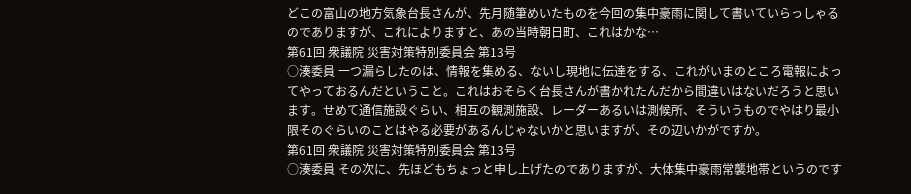どこの富山の地方気象台長さんが、先月随筆めいたものを今回の集中豪雨に関して書いていらっしゃるのでありますが、これによりますと、あの当時朝日町、これはかな…
第61回 衆議院 災害対策特別委員会 第13号
○湊委員 一つ漏らしたのは、情報を集める、ないし現地に伝達をする、これがいまのところ電報によってやっておるんだということ。これはおそらく台長さんが書かれたんだから間違いはないだろうと思います。せめて通信施設ぐらい、相互の観測施設、レーダーあるいは測候所、そういうものでやはり最小限そのぐらいのことはやる必要があるんじゃないかと思いますが、その辺いかがですか。
第61回 衆議院 災害対策特別委員会 第13号
○湊委員 その次に、先ほどもちょっと申し上げたのでありますが、大体集中豪雨常襲地帯というのです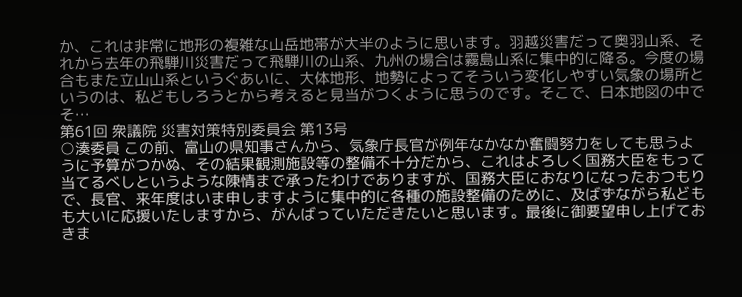か、これは非常に地形の複雑な山岳地帯が大半のように思います。羽越災害だって奥羽山系、それから去年の飛騨川災害だって飛騨川の山系、九州の場合は霧島山系に集中的に降る。今度の場合もまた立山山系というぐあいに、大体地形、地勢によってそういう変化しやすい気象の場所というのは、私どもしろうとから考えると見当がつくように思うのです。そこで、日本地図の中でそ…
第61回 衆議院 災害対策特別委員会 第13号
○湊委員 この前、富山の県知事さんから、気象庁長官が例年なかなか奮闘努力をしても思うように予算がつかぬ、その結果観測施設等の整備不十分だから、これはよろしく国務大臣をもって当てるべしというような陳情まで承ったわけでありますが、国務大臣におなりになったおつもりで、長官、来年度はいま申しますように集中的に各種の施設整備のために、及ばずながら私どもも大いに応援いたしますから、がんばっていただきたいと思います。最後に御要望申し上げておきま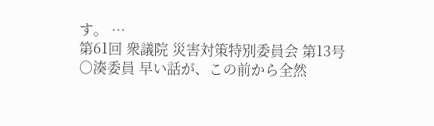す。 …
第61回 衆議院 災害対策特別委員会 第13号
○湊委員 早い話が、この前から全然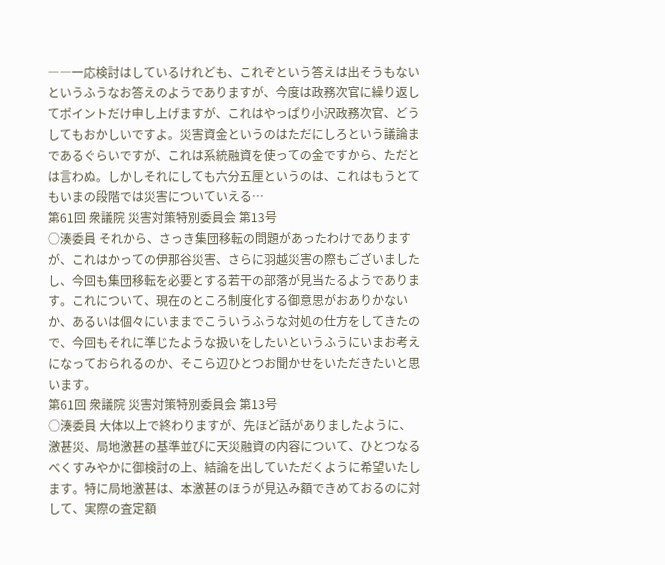――一応検討はしているけれども、これぞという答えは出そうもないというふうなお答えのようでありますが、今度は政務次官に繰り返してポイントだけ申し上げますが、これはやっぱり小沢政務次官、どうしてもおかしいですよ。災害資金というのはただにしろという議論まであるぐらいですが、これは系統融資を使っての金ですから、ただとは言わぬ。しかしそれにしても六分五厘というのは、これはもうとてもいまの段階では災害についていえる…
第61回 衆議院 災害対策特別委員会 第13号
○湊委員 それから、さっき集団移転の問題があったわけでありますが、これはかっての伊那谷災害、さらに羽越災害の際もございましたし、今回も集団移転を必要とする若干の部落が見当たるようであります。これについて、現在のところ制度化する御意思がおありかないか、あるいは個々にいままでこういうふうな対処の仕方をしてきたので、今回もそれに準じたような扱いをしたいというふうにいまお考えになっておられるのか、そこら辺ひとつお聞かせをいただきたいと思います。
第61回 衆議院 災害対策特別委員会 第13号
○湊委員 大体以上で終わりますが、先ほど話がありましたように、激甚災、局地激甚の基準並びに天災融資の内容について、ひとつなるべくすみやかに御検討の上、結論を出していただくように希望いたします。特に局地激甚は、本激甚のほうが見込み額できめておるのに対して、実際の査定額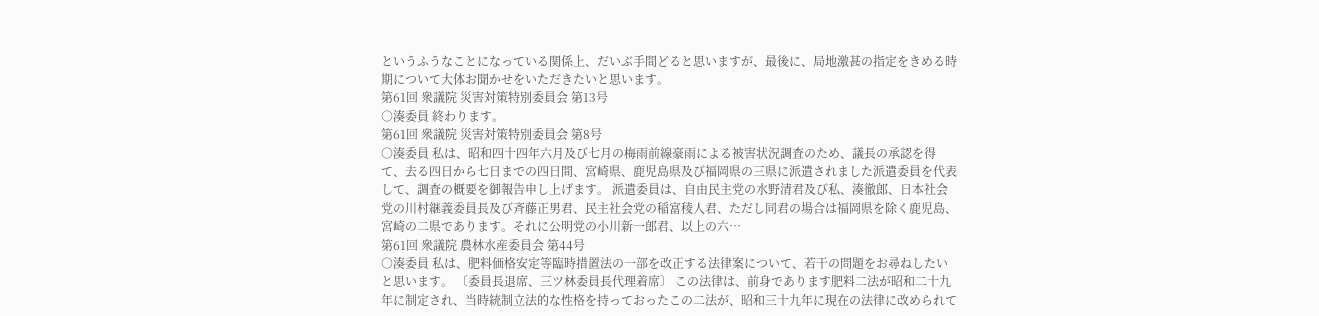というふうなことになっている関係上、だいぶ手間どると思いますが、最後に、局地激甚の指定をきめる時期について大体お聞かせをいただきたいと思います。
第61回 衆議院 災害対策特別委員会 第13号
○湊委員 終わります。
第61回 衆議院 災害対策特別委員会 第8号
○湊委員 私は、昭和四十四年六月及び七月の梅雨前線豪雨による被害状況調査のため、議長の承認を得て、去る四日から七日までの四日間、宮崎県、鹿児島県及び福岡県の三県に派遣されました派遣委員を代表して、調査の概要を御報告申し上げます。 派遣委員は、自由民主党の水野清君及び私、湊徹郎、日本社会党の川村継義委員長及び斉藤正男君、民主社会党の稲富稜人君、ただし同君の場合は福岡県を除く鹿児島、宮崎の二県であります。それに公明党の小川新一郎君、以上の六…
第61回 衆議院 農林水産委員会 第44号
○湊委員 私は、肥料価格安定等臨時措置法の一部を改正する法律案について、若干の問題をお尋ねしたいと思います。 〔委員長退席、三ツ林委員長代理着席〕 この法律は、前身であります肥料二法が昭和二十九年に制定され、当時統制立法的な性格を持っておったこの二法が、昭和三十九年に現在の法律に改められて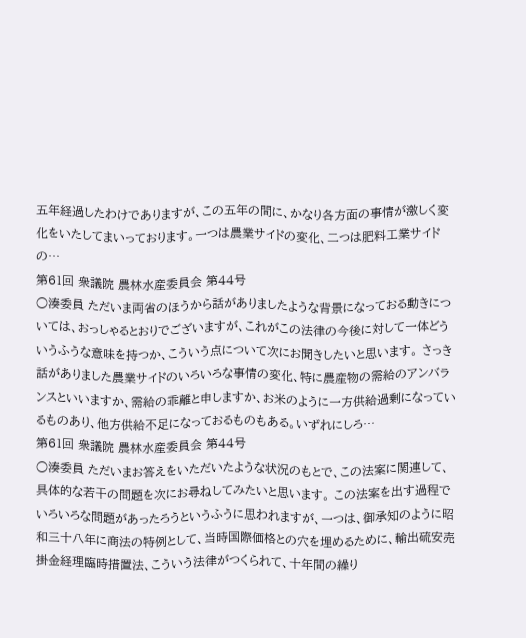五年経過したわけでありますが、この五年の間に、かなり各方面の事情が激しく変化をいたしてまいっております。一つは農業サイドの変化、二つは肥料工業サイドの…
第61回 衆議院 農林水産委員会 第44号
○湊委員 ただいま両省のほうから話がありましたような背景になっておる動きについては、おっしゃるとおりでございますが、これがこの法律の今後に対して一体どういうふうな意味を持つか、こういう点について次にお聞きしたいと思います。 さっき話がありました農業サイドのいろいろな事情の変化、特に農産物の需給のアンバランスといいますか、需給の乖離と申しますか、お米のように一方供給過剰になっているものあり、他方供給不足になっておるものもある。いずれにしろ…
第61回 衆議院 農林水産委員会 第44号
○湊委員 ただいまお答えをいただいたような状況のもとで、この法案に関連して、具体的な若干の問題を次にお尋ねしてみたいと思います。 この法案を出す過程でいろいろな問題があったろうというふうに思われますが、一つは、御承知のように昭和三十八年に商法の特例として、当時国際価格との穴を埋めるために、輸出硫安売掛金経理臨時措置法、こういう法律がつくられて、十年間の繰り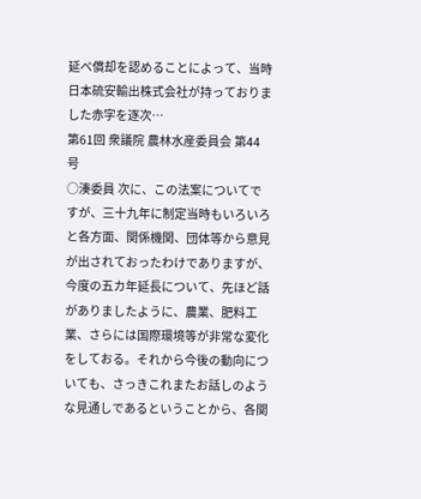延べ償却を認めることによって、当時日本硫安輸出株式会社が持っておりました赤字を逐次…
第61回 衆議院 農林水産委員会 第44号
○湊委員 次に、この法案についてですが、三十九年に制定当時もいろいろと各方面、関係機関、団体等から意見が出されておったわけでありますが、今度の五カ年延長について、先ほど話がありましたように、農業、肥料工業、さらには国際環境等が非常な変化をしておる。それから今後の動向についても、さっきこれまたお話しのような見通しであるということから、各関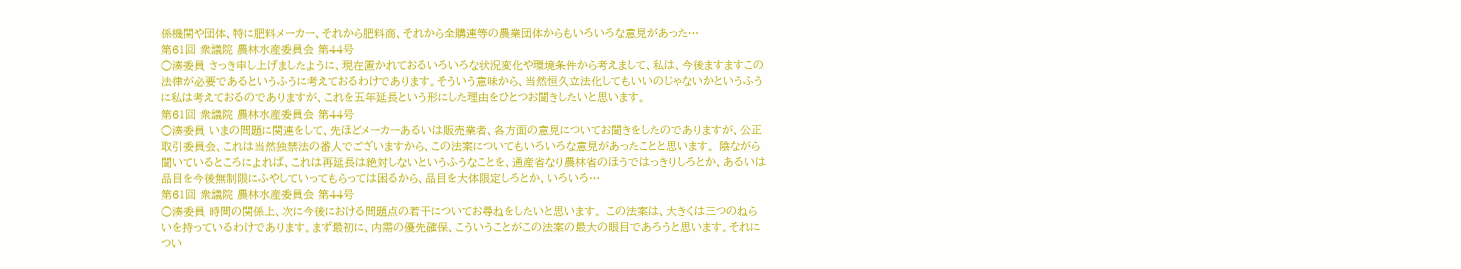係機関や団体、特に肥料メーカー、それから肥料商、それから全購連等の農業団体からもいろいろな意見があった…
第61回 衆議院 農林水産委員会 第44号
○湊委員 さっき申し上げましたように、現在置かれておるいろいろな状況変化や環境条件から考えまして、私は、今後ますますこの法律が必要であるというふうに考えておるわけであります。そういう意味から、当然恒久立法化してもいいのじゃないかというふうに私は考えておるのでありますが、これを五年延長という形にした理由をひとつお聞きしたいと思います。
第61回 衆議院 農林水産委員会 第44号
○湊委員 いまの問題に関連をして、先ほどメーカーあるいは販売業者、各方面の意見についてお聞きをしたのでありますが、公正取引委員会、これは当然独禁法の番人でございますから、この法案についてもいろいろな意見があったことと思います。 陰ながら聞いているところによれば、これは再延長は絶対しないというふうなことを、通産省なり農林省のほうではっきりしろとか、あるいは品目を今後無制限にふやしていってもらっては困るから、品目を大体限定しろとか、いろいろ…
第61回 衆議院 農林水産委員会 第44号
○湊委員 時間の関係上、次に今後における問題点の若干についてお尋ねをしたいと思います。 この法案は、大きくは三つのねらいを持っているわけであります。まず最初に、内需の優先確保、こういうことがこの法案の最大の眼目であろうと思います。それについ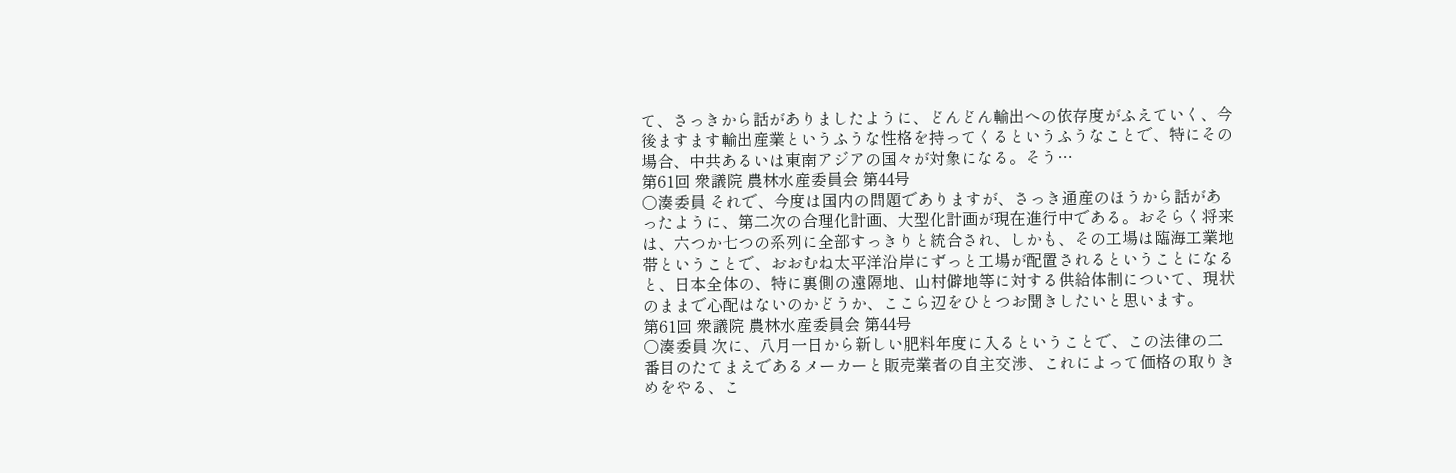て、さっきから話がありましたように、どんどん輸出への依存度がふえていく、今後ますます輸出産業というふうな性格を持ってくるというふうなことで、特にその場合、中共あるいは東南アジアの国々が対象になる。そう…
第61回 衆議院 農林水産委員会 第44号
○湊委員 それで、今度は国内の問題でありますが、さっき通産のほうから話があったように、第二次の合理化計画、大型化計画が現在進行中である。おそらく将来は、六つか七つの系列に全部すっきりと統合され、しかも、その工場は臨海工業地帯ということで、おおむね太平洋沿岸にずっと工場が配置されるということになると、日本全体の、特に裏側の遠隔地、山村僻地等に対する供給体制について、現状のままで心配はないのかどうか、ここら辺をひとつお聞きしたいと思います。
第61回 衆議院 農林水産委員会 第44号
○湊委員 次に、八月一日から新しい肥料年度に入るということで、この法律の二番目のたてまえであるメーカーと販売業者の自主交渉、これによって価格の取りきめをやる、こ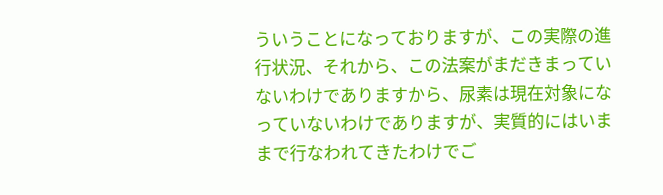ういうことになっておりますが、この実際の進行状況、それから、この法案がまだきまっていないわけでありますから、尿素は現在対象になっていないわけでありますが、実質的にはいままで行なわれてきたわけでご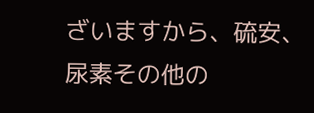ざいますから、硫安、尿素その他の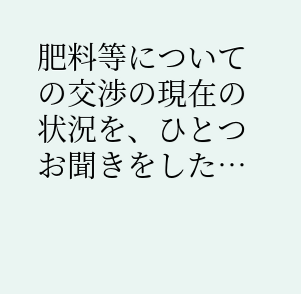肥料等についての交渉の現在の状況を、ひとつお聞きをした…